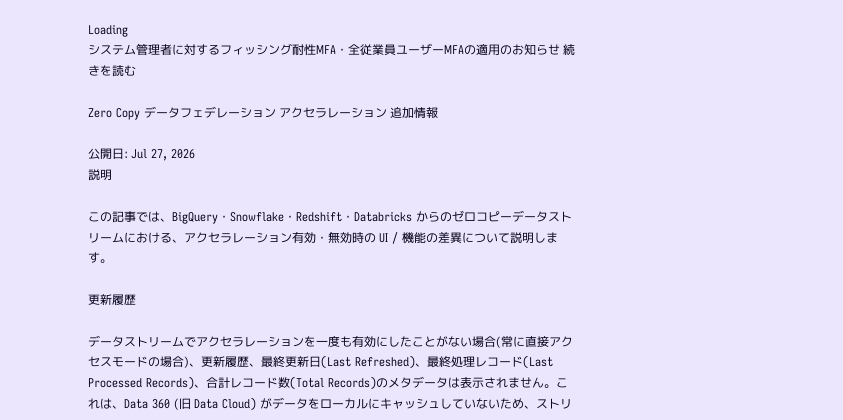Loading
システム管理者に対するフィッシング耐性MFA・全従業員ユーザーMFAの適用のお知らせ 続きを読む

Zero Copy データフェデレーション アクセラレーション 追加情報

公開日: Jul 27, 2026
説明

この記事では、BigQuery・Snowflake・Redshift・Databricks からのゼロコピーデータストリームにおける、アクセラレーション有効・無効時の UI / 機能の差異について説明します。

更新履歴

データストリームでアクセラレーションを一度も有効にしたことがない場合(常に直接アクセスモードの場合)、更新履歴、最終更新日(Last Refreshed)、最終処理レコード(Last Processed Records)、合計レコード数(Total Records)のメタデータは表示されません。これは、Data 360 (旧 Data Cloud) がデータをローカルにキャッシュしていないため、ストリ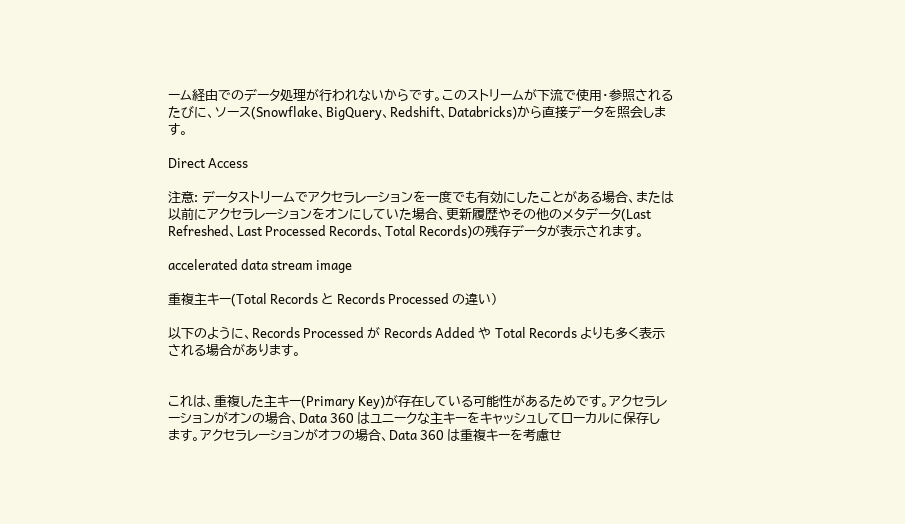ーム経由でのデータ処理が行われないからです。このストリームが下流で使用・参照されるたびに、ソース(Snowflake、BigQuery、Redshift、Databricks)から直接データを照会します。

Direct Access

注意: データストリームでアクセラレーションを一度でも有効にしたことがある場合、または以前にアクセラレーションをオンにしていた場合、更新履歴やその他のメタデータ(Last Refreshed、Last Processed Records、Total Records)の残存データが表示されます。

accelerated data stream image

重複主キー(Total Records と Records Processed の違い)

以下のように、Records Processed が Records Added や Total Records よりも多く表示される場合があります。


これは、重複した主キー(Primary Key)が存在している可能性があるためです。アクセラレーションがオンの場合、Data 360 はユニークな主キーをキャッシュしてローカルに保存します。アクセラレーションがオフの場合、Data 360 は重複キーを考慮せ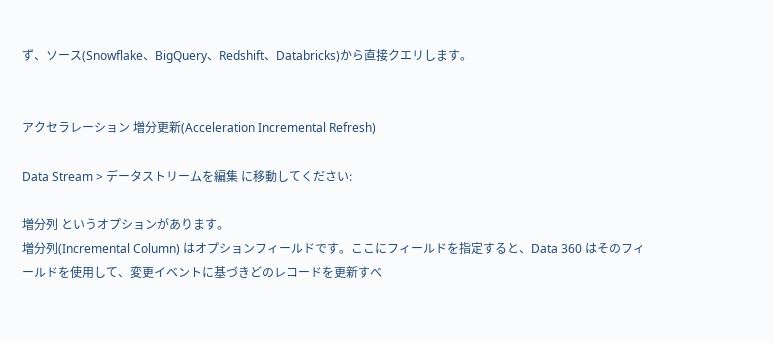ず、ソース(Snowflake、BigQuery、Redshift、Databricks)から直接クエリします。


アクセラレーション 増分更新(Acceleration Incremental Refresh)

Data Stream > データストリームを編集 に移動してください:

増分列 というオプションがあります。
増分列(Incremental Column) はオプションフィールドです。ここにフィールドを指定すると、Data 360 はそのフィールドを使用して、変更イベントに基づきどのレコードを更新すべ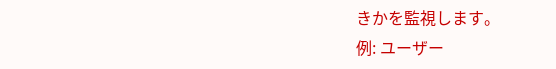きかを監視します。
例: ユーザー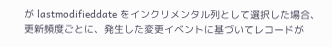が lastmodifieddate をインクリメンタル列として選択した場合、更新頻度ごとに、発生した変更イベントに基づいてレコードが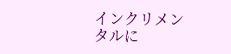インクリメンタルに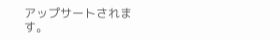アップサートされます。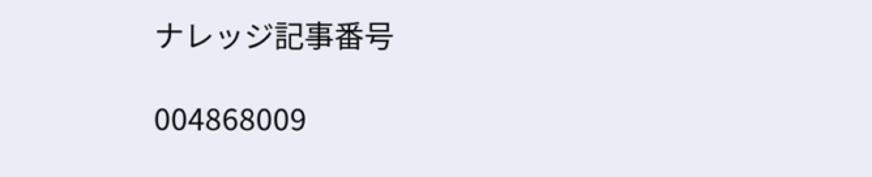ナレッジ記事番号

004868009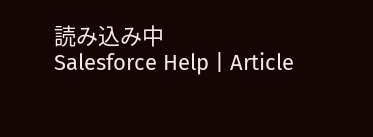読み込み中
Salesforce Help | Article